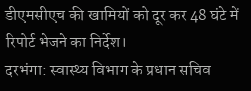डीएमसीएच की खामियों को दूर कर 48 घंटे में रिपोर्ट भेजने का निर्देश।
दरभंगा: स्वास्थ्य विभाग के प्रधान सचिव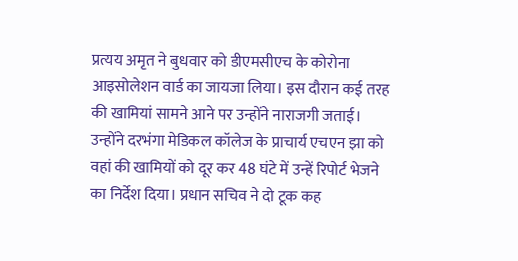प्रत्यय अमृत ने बुधवार को डीएमसीएच के कोरोना आइसोलेशन वार्ड का जायजा लिया। इस दौरान कई तरह की खामियां सामने आने पर उन्होंने नाराजगी जताई। उन्होंने दरभंगा मेडिकल कॉलेज के प्राचार्य एचएन झा को वहां की खामियों को दूर कर 48 घंटे में उन्हें रिपोर्ट भेजने का निर्देश दिया। प्रधान सचिव ने दो टूक कह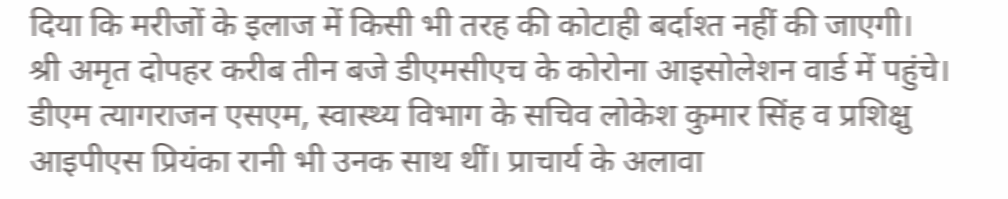दिया कि मरीजों के इलाज में किसी भी तरह की कोटाही बर्दाश्त नहीं की जाएगी।
श्री अमृत दोपहर करीब तीन बजे डीएमसीएच के कोरोना आइसोलेशन वार्ड में पहुंचे। डीएम त्यागराजन एसएम, स्वास्थ्य विभाग के सचिव लोकेश कुमार सिंह व प्रशिक्षु आइपीएस प्रियंका रानी भी उनक साथ थीं। प्राचार्य के अलावा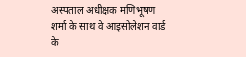अस्पताल अधीक्षक मणिभूषण शर्मा के साथ वे आइसोलेशन वार्ड के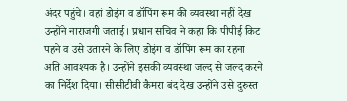अंदर पहुंचे। वहां डोइंग व डॉपिंग रूम की व्यवस्था नहीं देख उन्होंने नाराजगी जताई। प्रधान सचिव ने कहा कि पीपीई किट पहने व उसे उतारने के लिए डोइंग व डॉपिंग रूम का रहना अति आवश्यक है। उन्होंने इसकी व्यवस्था जल्द से जल्द करने का निर्देश दिया। सीसीटीवी कैमरा बंद देख उन्होंने उसे दुरुस्त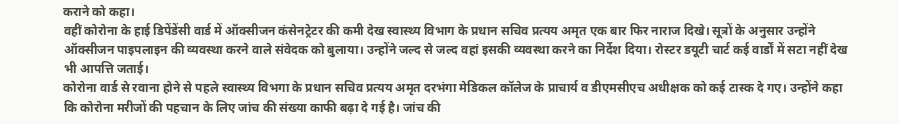कराने को कहा।
वहीं कोरोना के हाई डिपेंडेंसी वार्ड में ऑक्सीजन कंसेनट्रेटर की कमी देख स्वास्थ्य विभाग के प्रधान सचिव प्रत्यय अमृत एक बार फिर नाराज दिखे। सूत्रों के अनुसार उन्होंने ऑक्सीजन पाइपलाइन की व्यवस्था करने वाले संवेदक को बुलाया। उन्होंने जल्द से जल्द वहां इसकी व्यवस्था करने का निर्देश दिया। रोस्टर डयूटी चार्ट कई वार्डों में सटा नहीं देख भी आपत्ति जताई।
कोरोना वार्ड से रवाना होने से पहले स्वास्थ्य विभगा के प्रधान सचिव प्रत्यय अमृत दरभंगा मेडिकल कॉलेज के प्राचार्य व डीएमसीएच अधीक्षक को कई टास्क दे गए। उन्होंने कहा कि कोरोना मरीजों की पहचान के लिए जांच की संख्या काफी बढ़ा दे गई है। जांच की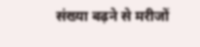संख्या बढ़ने से मरीजों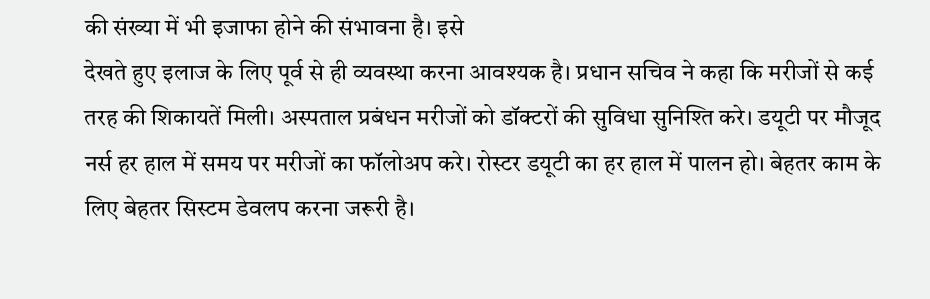की संख्या में भी इजाफा होने की संभावना है। इसे
देखते हुए इलाज के लिए पूर्व से ही व्यवस्था करना आवश्यक है। प्रधान सचिव ने कहा कि मरीजों से कई तरह की शिकायतें मिली। अस्पताल प्रबंधन मरीजों को डॉक्टरों की सुविधा सुनिश्ति करे। डयूटी पर मौजूद नर्स हर हाल में समय पर मरीजों का फॉलोअप करे। रोस्टर डयूटी का हर हाल में पालन हो। बेहतर काम के लिए बेहतर सिस्टम डेवलप करना जरूरी है।